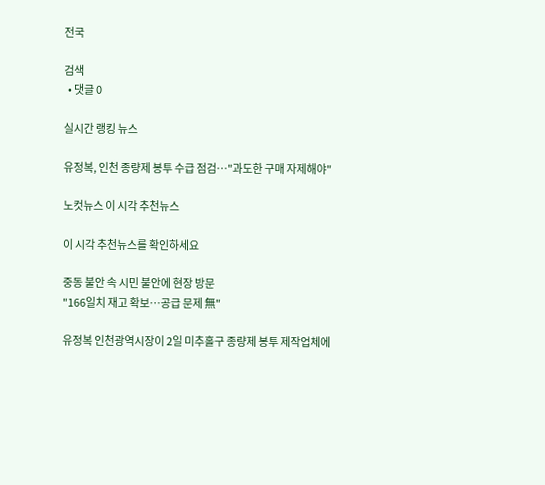전국

검색
  • 댓글 0

실시간 랭킹 뉴스

유정복, 인천 종량제 봉투 수급 점검…"과도한 구매 자제해야"

노컷뉴스 이 시각 추천뉴스

이 시각 추천뉴스를 확인하세요

중동 불안 속 시민 불안에 현장 방문
"166일치 재고 확보…공급 문제 無"

유정복 인천광역시장이 2일 미추홀구 종량제 봉투 제작업체에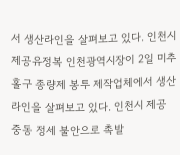서 생산라인을 살펴보고 있다. 인천시 제공유정복 인천광역시장이 2일 미추홀구 종량제 봉투 제작업체에서 생산라인을 살펴보고 있다. 인천시 제공
중동 정세 불안으로 촉발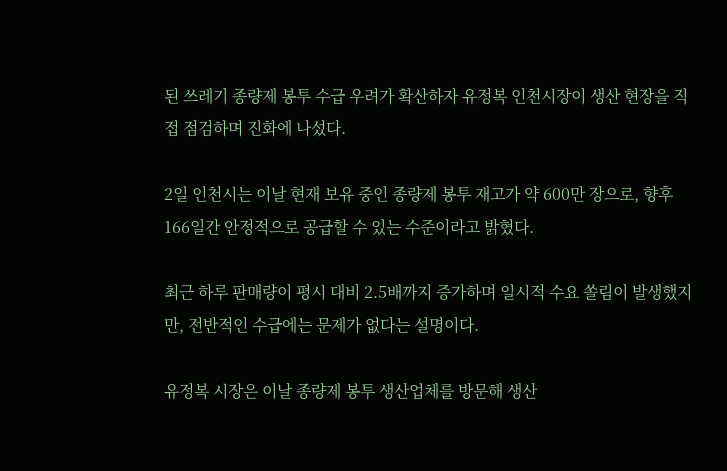된 쓰레기 종량제 봉투 수급 우려가 확산하자 유정복 인천시장이 생산 현장을 직접 점검하며 진화에 나섰다.

2일 인천시는 이날 현재 보유 중인 종량제 봉투 재고가 약 600만 장으로, 향후 166일간 안정적으로 공급할 수 있는 수준이라고 밝혔다.

최근 하루 판매량이 평시 대비 2.5배까지 증가하며 일시적 수요 쏠림이 발생했지만, 전반적인 수급에는 문제가 없다는 설명이다.

유정복 시장은 이날 종량제 봉투 생산업체를 방문해 생산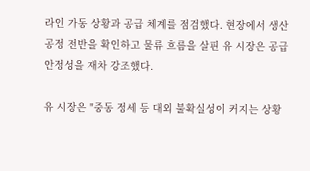라인 가동 상황과 공급 체계를 점검했다. 현장에서 생산 공정 전반을 확인하고 물류 흐름을 살핀 유 시장은 공급 안정성을 재차 강조했다.

유 시장은 "중동 정세 등 대외 불확실성이 커지는 상황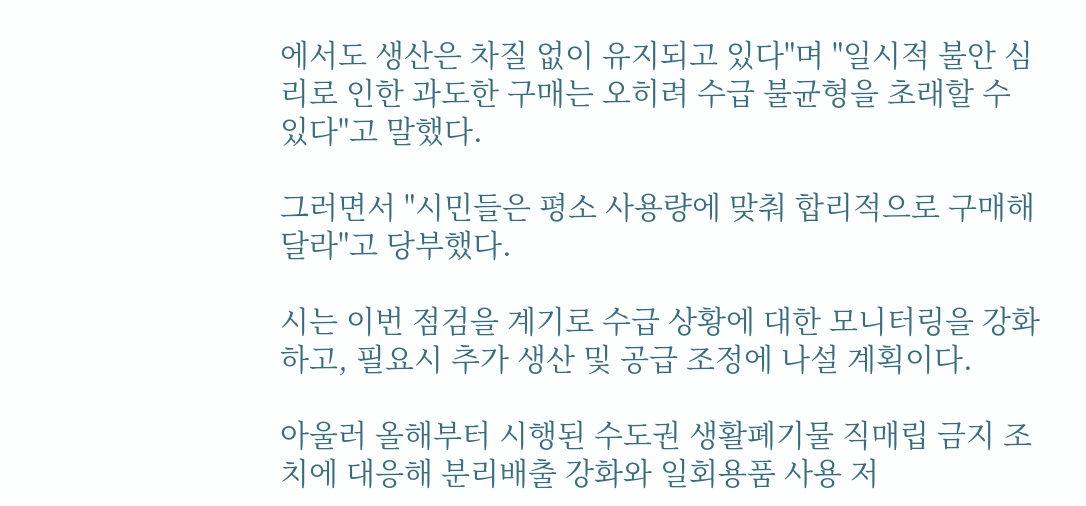에서도 생산은 차질 없이 유지되고 있다"며 "일시적 불안 심리로 인한 과도한 구매는 오히려 수급 불균형을 초래할 수 있다"고 말했다.

그러면서 "시민들은 평소 사용량에 맞춰 합리적으로 구매해달라"고 당부했다.

시는 이번 점검을 계기로 수급 상황에 대한 모니터링을 강화하고, 필요시 추가 생산 및 공급 조정에 나설 계획이다.

아울러 올해부터 시행된 수도권 생활폐기물 직매립 금지 조치에 대응해 분리배출 강화와 일회용품 사용 저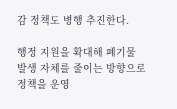감 정책도 병행 추진한다.

행정 지원을 확대해 폐기물 발생 자체를 줄이는 방향으로 정책을 운영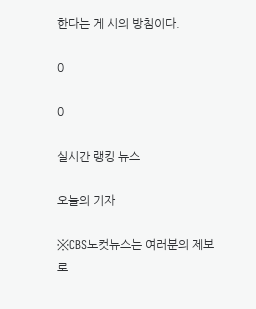한다는 게 시의 방침이다.

0

0

실시간 랭킹 뉴스

오늘의 기자

※CBS노컷뉴스는 여러분의 제보로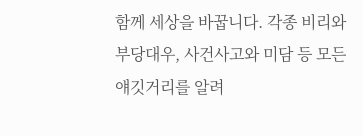함께 세상을 바꿉니다. 각종 비리와 부당대우, 사건사고와 미담 등 모든 얘깃거리를 알려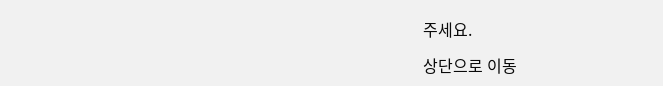주세요.

상단으로 이동